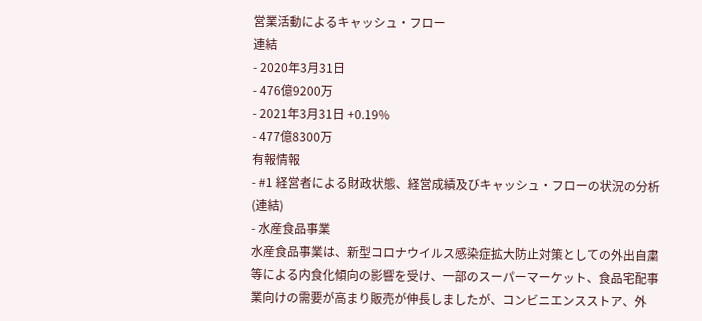営業活動によるキャッシュ・フロー
連結
- 2020年3月31日
- 476億9200万
- 2021年3月31日 +0.19%
- 477億8300万
有報情報
- #1 経営者による財政状態、経営成績及びキャッシュ・フローの状況の分析(連結)
- 水産食品事業
水産食品事業は、新型コロナウイルス感染症拡大防止対策としての外出自粛等による内食化傾向の影響を受け、一部のスーパーマーケット、食品宅配事業向けの需要が高まり販売が伸長しましたが、コンビニエンスストア、外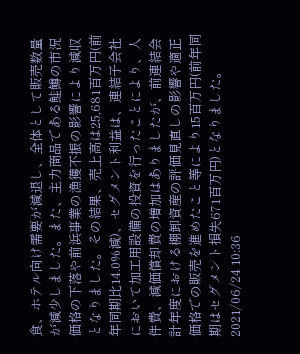食、ホテル向け需要が減退し、全体として販売数量が減少しました。また、主力商品である鮭鱒の市況価格の下落や前浜事業の漁獲不振の影響により減収となりました。その結果、売上高は25,681百万円(前年同期比14.0%減)、セグメント利益は、連結子会社において加工用設備の投資を行ったことにより、人件費、減価償却費の増加はありましたが、前連結会計年度における棚卸資産の評価見直しの影響や適正価格での販売を進めたこと等により15百万円(前年同期はセグメント損失671百万円)となりました。2021/06/24 10:36